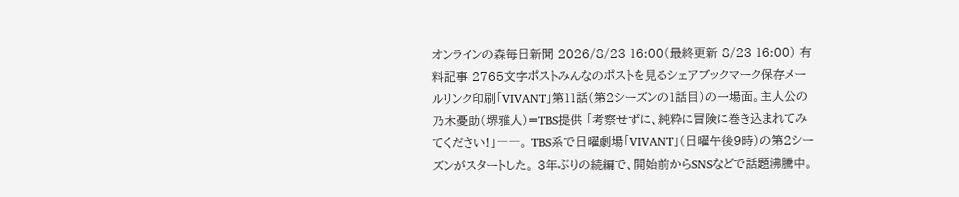オンラインの森毎日新聞 2026/8/23 16:00(最終更新 8/23 16:00) 有料記事 2765文字ポストみんなのポストを見るシェアブックマーク保存メールリンク印刷「VIVANT」第11話(第2シーズンの1話目)の一場面。主人公の乃木憂助(堺雅人)=TBS提供 「考察せずに、純粋に冒険に巻き込まれてみてください!」――。 TBS系で日曜劇場「VIVANT」(日曜午後9時)の第2シーズンがスタートした。 3年ぶりの続編で、開始前からSNSなどで話題沸騰中。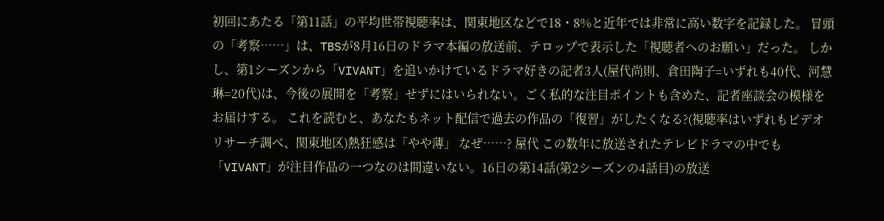初回にあたる「第11話」の平均世帯視聴率は、関東地区などで18・8%と近年では非常に高い数字を記録した。 冒頭の「考察……」は、TBSが8月16日のドラマ本編の放送前、テロップで表示した「視聴者へのお願い」だった。 しかし、第1シーズンから「VIVANT」を追いかけているドラマ好きの記者3人(屋代尚則、倉田陶子=いずれも40代、河慧琳=20代)は、今後の展開を「考察」せずにはいられない。ごく私的な注目ポイントも含めた、記者座談会の模様をお届けする。 これを読むと、あなたもネット配信で過去の作品の「復習」がしたくなる?(視聴率はいずれもビデオリサーチ調べ、関東地区)熱狂感は「やや薄」 なぜ……? 屋代 この数年に放送されたテレビドラマの中でも「VIVANT」が注目作品の一つなのは間違いない。16日の第14話(第2シーズンの4話目)の放送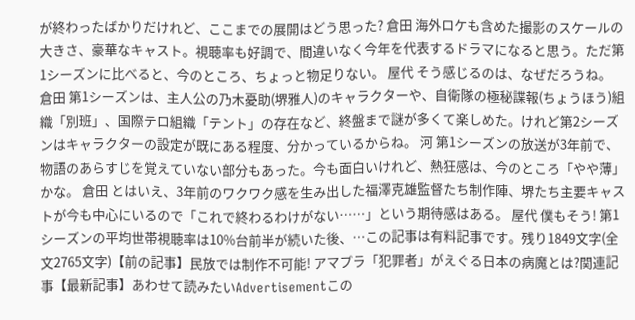が終わったばかりだけれど、ここまでの展開はどう思った? 倉田 海外ロケも含めた撮影のスケールの大きさ、豪華なキャスト。視聴率も好調で、間違いなく今年を代表するドラマになると思う。ただ第1シーズンに比べると、今のところ、ちょっと物足りない。 屋代 そう感じるのは、なぜだろうね。 倉田 第1シーズンは、主人公の乃木憂助(堺雅人)のキャラクターや、自衛隊の極秘諜報(ちょうほう)組織「別班」、国際テロ組織「テント」の存在など、終盤まで謎が多くて楽しめた。けれど第2シーズンはキャラクターの設定が既にある程度、分かっているからね。 河 第1シーズンの放送が3年前で、物語のあらすじを覚えていない部分もあった。今も面白いけれど、熱狂感は、今のところ「やや薄」かな。 倉田 とはいえ、3年前のワクワク感を生み出した福澤克雄監督たち制作陣、堺たち主要キャストが今も中心にいるので「これで終わるわけがない……」という期待感はある。 屋代 僕もそう! 第1シーズンの平均世帯視聴率は10%台前半が続いた後、…この記事は有料記事です。残り1849文字(全文2765文字)【前の記事】民放では制作不可能! アマプラ「犯罪者」がえぐる日本の病魔とは?関連記事【最新記事】あわせて読みたいAdvertisementこの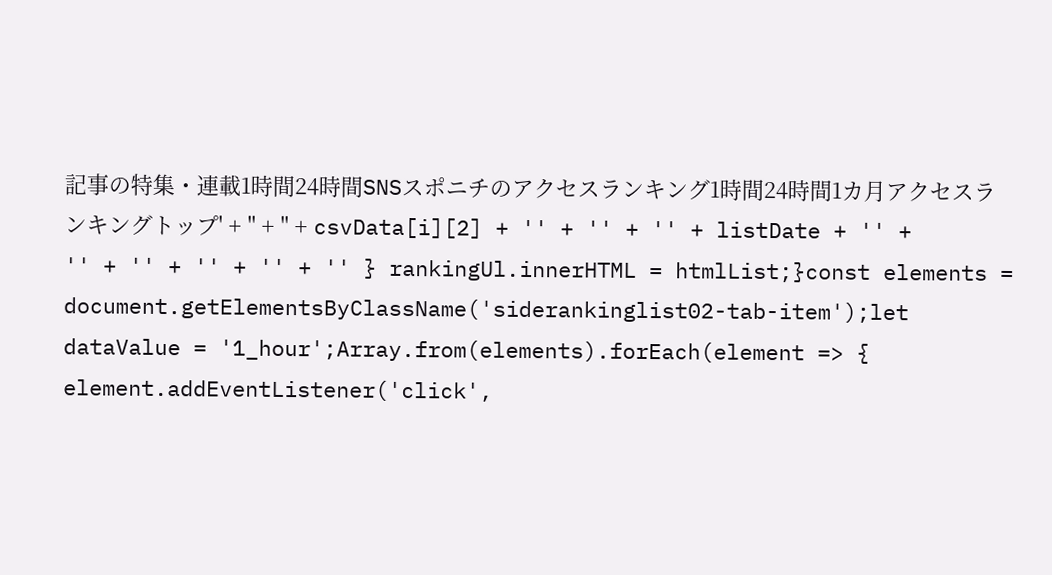記事の特集・連載1時間24時間SNSスポニチのアクセスランキング1時間24時間1カ月アクセスランキングトップ' + '' + '' + csvData[i][2] + '' + '' + '' + listDate + '' + '' + '' + '' + '' + '' } rankingUl.innerHTML = htmlList;}const elements = document.getElementsByClassName('siderankinglist02-tab-item');let dataValue = '1_hour';Array.from(elements).forEach(element => { element.addEventListener('click',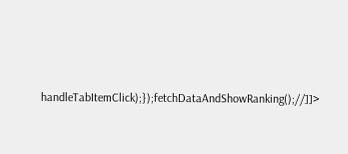handleTabItemClick);});fetchDataAndShowRanking();//]]>